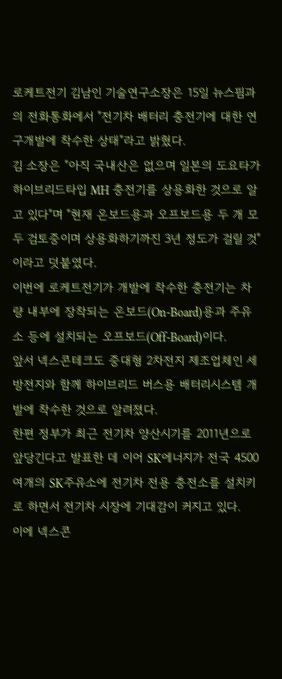로케트전기 김남인 기술연구소장은 15일 뉴스핌과의 전화통화에서 "전기차 배터리 충전기에 대한 연구개발에 착수한 상태"라고 밝혔다.
김 소장은 "아직 국내산은 없으며 일본의 도요타가 하이브리드타입 MH 충전기를 상용화한 것으로 알고 있다"며 "현재 온보드용과 오프보드용 두 개 모두 검토중이며 상용화하기까진 3년 정도가 걸릴 것"이라고 덧붙였다.
이번에 로케트전기가 개발에 착수한 충전기는 차량 내부에 장착되는 온보드(On-Board)용과 주유소 등에 설치되는 오프보드(Off-Board)이다.
앞서 넥스콘테크도 중대형 2차전지 제조업체인 세방전지와 함께 하이브리드 버스용 배터리시스템 개발에 착수한 것으로 알려졌다.
한편 정부가 최근 전기차 양산시기를 2011년으로 앞당긴다고 발표한 데 이어 SK에너지가 전국 4500여개의 SK주유소에 전기차 전용 충전소를 설치키로 하면서 전기차 시장에 기대감이 커지고 있다.
이에 넥스콘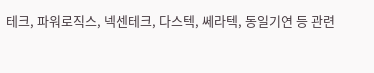테크, 파워로직스, 넥센테크, 다스텍, 쎄라텍, 동일기연 등 관련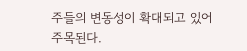주들의 변동성이 확대되고 있어 주목된다.